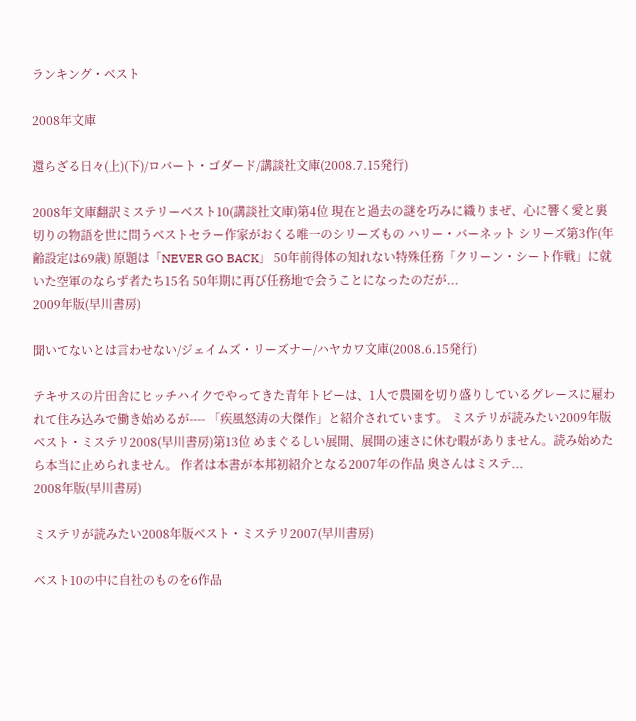ランキング・ベスト

2008年文庫

還らざる日々(上)(下)/ロバート・ゴダード/講談社文庫(2008.7.15発行)

2008年文庫翻訳ミステリーベスト10(講談社文庫)第4位 現在と過去の謎を巧みに織りまぜ、心に響く愛と裏切りの物語を世に問うベストセラー作家がおくる唯一のシリーズもの ハリー・バーネット シリーズ第3作(年齢設定は69歳) 原題は「NEVER GO BACK」 50年前得体の知れない特殊任務「クリーン・シート作戦」に就いた空軍のならず者たち15名 50年期に再び任務地で会うことになったのだが...
2009年版(早川書房)

聞いてないとは言わせない/ジェイムズ・リーズナー/ハヤカワ文庫(2008.6.15発行)

テキサスの片田舎にヒッチハイクでやってきた青年トビーは、1人で農園を切り盛りしているグレースに雇われて住み込みで働き始めるが---- 「疾風怒涛の大傑作」と紹介されています。 ミステリが読みたい2009年版 ベスト・ミステリ2008(早川書房)第13位 めまぐるしい展開、展開の速さに休む暇がありません。読み始めたら本当に止められません。 作者は本書が本邦初紹介となる2007年の作品 奥さんはミステ...
2008年版(早川書房)

ミステリが読みたい2008年版ベスト・ミステリ2007(早川書房)

ベスト10の中に自社のものを6作品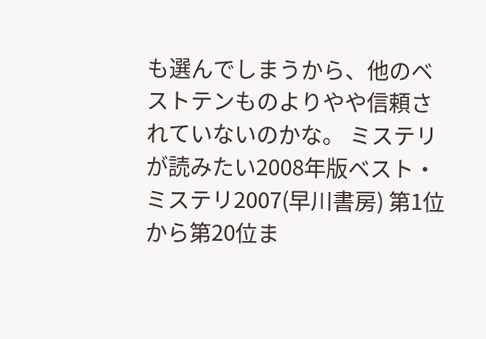も選んでしまうから、他のベストテンものよりやや信頼されていないのかな。 ミステリが読みたい2008年版ベスト・ミステリ2007(早川書房) 第1位から第20位ま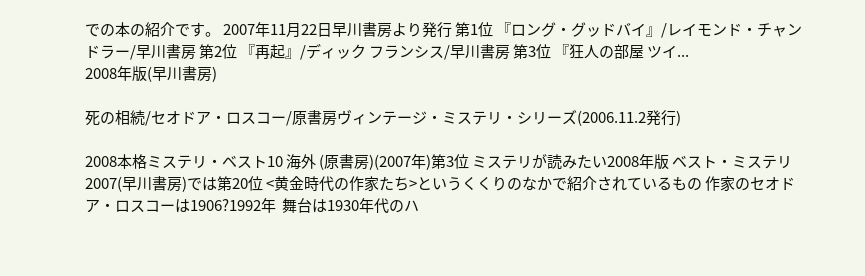での本の紹介です。 2007年11月22日早川書房より発行 第1位 『ロング・グッドバイ』/レイモンド・チャンドラー/早川書房 第2位 『再起』/ディック フランシス/早川書房 第3位 『狂人の部屋 ツイ...
2008年版(早川書房)

死の相続/セオドア・ロスコー/原書房ヴィンテージ・ミステリ・シリーズ(2006.11.2発行)

2008本格ミステリ・ベスト10 海外 (原書房)(2007年)第3位 ミステリが読みたい2008年版 ベスト・ミステリ2007(早川書房)では第20位 <黄金時代の作家たち>というくくりのなかで紹介されているもの 作家のセオドア・ロスコーは1906?1992年  舞台は1930年代のハ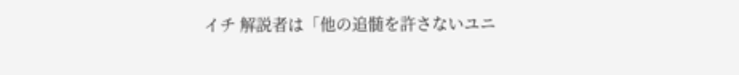イチ 解説者は「他の追髄を許さないユニ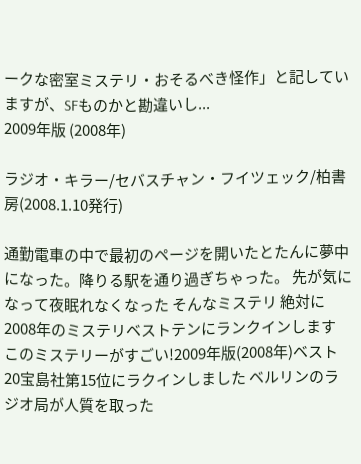ークな密室ミステリ・おそるべき怪作」と記していますが、SFものかと勘違いし...
2009年版 (2008年)

ラジオ・キラー/セバスチャン・フイツェック/柏書房(2008.1.10発行)

通勤電車の中で最初のページを開いたとたんに夢中になった。降りる駅を通り過ぎちゃった。 先が気になって夜眠れなくなった そんなミステリ 絶対に2008年のミステリベストテンにランクインします このミステリーがすごい!2009年版(2008年)ベスト20宝島社第15位にラクインしました ベルリンのラジオ局が人質を取った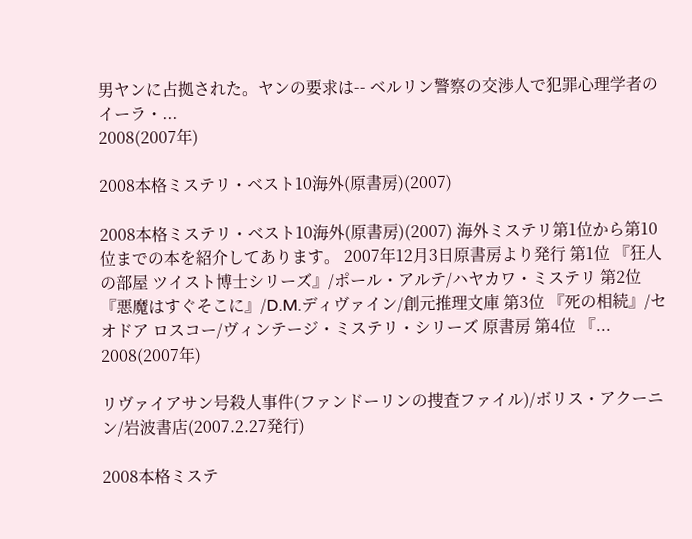男ヤンに占拠された。ヤンの要求は-- ベルリン警察の交渉人で犯罪心理学者のイーラ・...
2008(2007年)

2008本格ミステリ・ベスト10海外(原書房)(2007)

2008本格ミステリ・ベスト10海外(原書房)(2007) 海外ミステリ第1位から第10位までの本を紹介してあります。 2007年12月3日原書房より発行 第1位 『狂人の部屋 ツイスト博士シリーズ』/ポール・アルテ/ハヤカワ・ミステリ 第2位 『悪魔はすぐそこに』/D.M.ディヴァイン/創元推理文庫 第3位 『死の相続』/セオドア ロスコー/ヴィンテージ・ミステリ・シリーズ 原書房 第4位 『...
2008(2007年)

リヴァイアサン号殺人事件(ファンドーリンの捜査ファイル)/ボリス・アクーニン/岩波書店(2007.2.27発行)

2008本格ミステ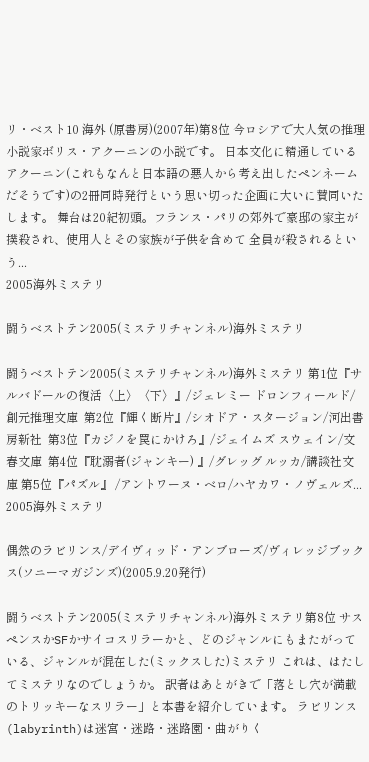リ・ベスト10 海外 (原書房)(2007年)第8位 今ロシアで大人気の推理小説家ボリス・アクーニンの小説です。 日本文化に精通しているアクーニン(これもなんと日本語の悪人から考え出したペンネームだそうです)の2冊同時発行という思い切った企画に大いに賛同いたします。 舞台は20紀初頭。フランス・パリの郊外で豪邸の家主が撲殺され、使用人とその家族が子供を含めて 全員が殺されるという...
2005海外ミステリ

闘うベストテン2005(ミステリチャンネル)海外ミステリ

闘うベストテン2005(ミステリチャンネル)海外ミステリ 第1位『サルバドールの復活〈上〉〈下〉』/ジェレミー ドロンフィールド/創元推理文庫  第2位『輝く断片』/シオドア・スタージョン/河出書房新社  第3位『カジノを罠にかけろ』/ジェイムズ スウェイン/文春文庫  第4位『耽溺者(ジャンキー) 』/グレッグ ルッカ/講談社文庫 第5位『パズル』 /アントワーヌ・ベロ/ハヤカワ・ノヴェルズ...
2005海外ミステリ

偶然のラビリンス/デイヴィッド・アンブローズ/ヴィレッジブックス(ソニーマガジンズ)(2005.9.20発行)

闘うベストテン2005(ミステリチャンネル)海外ミステリ第8位 サスペンスかSFかサイコスリラーかと、どのジャンルにもまたがっている、ジャンルが混在した(ミックスした)ミステリ これは、はたしてミステリなのでしょうか。 訳者はあとがきで「落とし穴が満載のトリッキーなスリラー」と本書を紹介しています。 ラビリンス(labyrinth)は迷宮・迷路・迷路園・曲がりく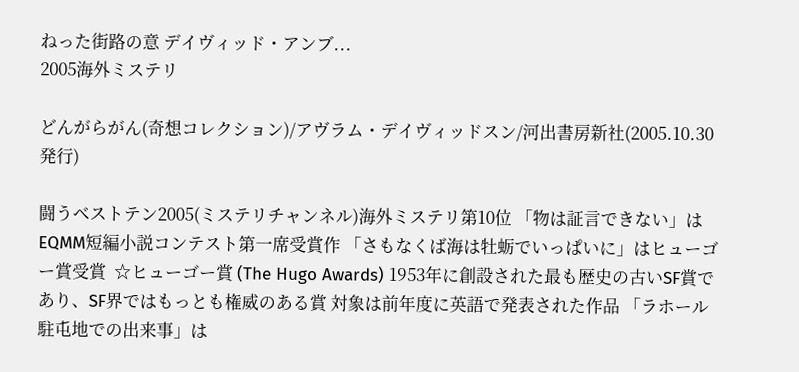ねった街路の意 デイヴィッド・アンブ...
2005海外ミステリ

どんがらがん(奇想コレクション)/アヴラム・デイヴィッドスン/河出書房新社(2005.10.30発行)

闘うベストテン2005(ミステリチャンネル)海外ミステリ第10位 「物は証言できない」はEQMM短編小説コンテスト第一席受賞作 「さもなくば海は牡蛎でいっぱいに」はヒューゴー賞受賞  ☆ヒューゴー賞 (The Hugo Awards) 1953年に創設された最も歴史の古いSF賞であり、SF界ではもっとも権威のある賞 対象は前年度に英語で発表された作品 「ラホール駐屯地での出来事」は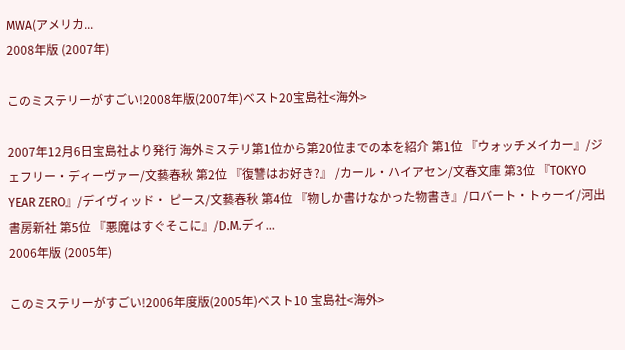MWA(アメリカ...
2008年版 (2007年)

このミステリーがすごい!2008年版(2007年)ベスト20宝島社<海外>

2007年12月6日宝島社より発行 海外ミステリ第1位から第20位までの本を紹介 第1位 『ウォッチメイカー』/ジェフリー・ディーヴァー/文藝春秋 第2位 『復讐はお好き?』 /カール・ハイアセン/文春文庫 第3位 『TOKYO YEAR ZERO』/デイヴィッド・ ピース/文藝春秋 第4位 『物しか書けなかった物書き』/ロバート・トゥーイ/河出書房新社 第5位 『悪魔はすぐそこに』/D.M.ディ...
2006年版 (2005年)

このミステリーがすごい!2006年度版(2005年)ベスト10 宝島社<海外>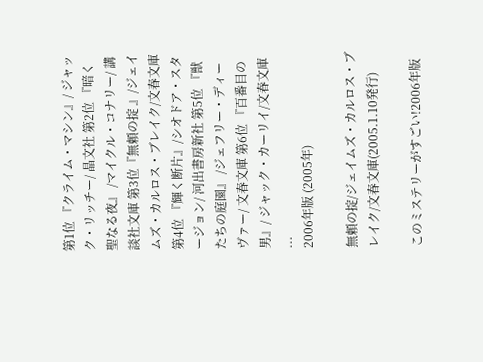第1位 『クライム・マシン』/ ジャック・リッチー/ 晶文社 第2位 『暗く聖なる夜』 /マイクル・コナリー/ 講談社文庫 第3位『無頼の掟 』/ジェイムズ・カルロス・ブレイク/文春文庫 第4位 『輝く断片』/シオドア・スタージョン/ 河出書房新社 第5位 『獣たちの庭園』 /ジェフリー・ディーヴァー/ 文春文庫 第6位 『百番目の男』/ ジャック・カーリイ/文春文庫 ...
2006年版 (2005年)

無頼の掟/ジェイムズ・カルロス・ブレイク/文春文庫(2005.1.10発行)

このミステリーがすごい!2006年版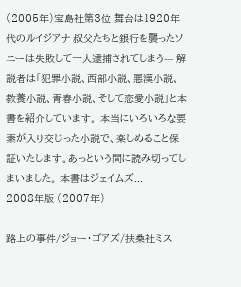(2005年)宝島社第3位 舞台は1920年代のルイジアナ 叔父たちと銀行を襲ったソニーは失敗して一人逮捕されてしまう--- 解説者は「犯罪小説、西部小説、悪漢小説、教養小説、青春小説、そして恋愛小説」と本書を紹介しています。 本当にいろいろな要素が入り交じった小説で、楽しめること保証いたします。あっという間に読み切ってしまいました。 本書はジェイムズ...
2008年版 (2007年)

路上の事件/ジョー・ゴアズ/扶桑社ミス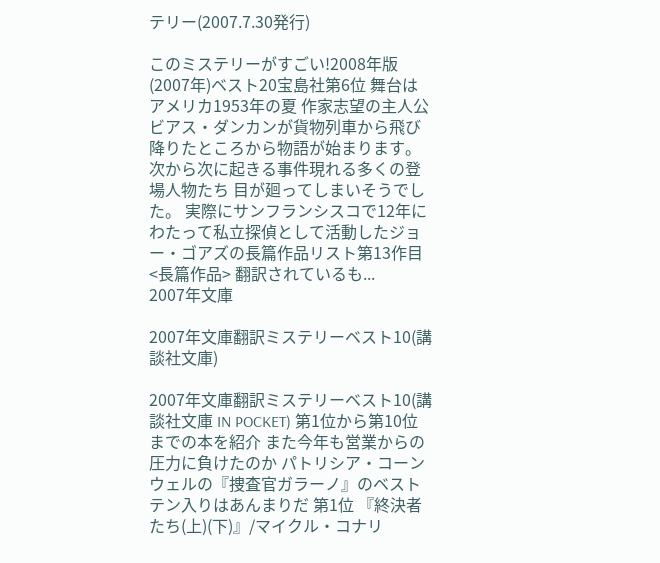テリー(2007.7.30発行)

このミステリーがすごい!2008年版(2007年)ベスト20宝島社第6位 舞台はアメリカ1953年の夏 作家志望の主人公ビアス・ダンカンが貨物列車から飛び降りたところから物語が始まります。 次から次に起きる事件現れる多くの登場人物たち 目が廻ってしまいそうでした。 実際にサンフランシスコで12年にわたって私立探偵として活動したジョー・ゴアズの長篇作品リスト第13作目 <長篇作品> 翻訳されているも...
2007年文庫

2007年文庫翻訳ミステリーベスト10(講談社文庫)

2007年文庫翻訳ミステリーベスト10(講談社文庫 IN POCKET) 第1位から第10位までの本を紹介 また今年も営業からの圧力に負けたのか パトリシア・コーンウェルの『捜査官ガラーノ』のベストテン入りはあんまりだ 第1位 『終決者たち(上)(下)』/マイクル・コナリ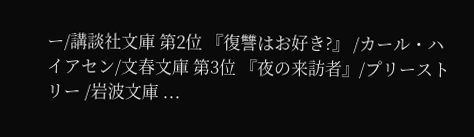ー/講談社文庫 第2位 『復讐はお好き?』 /カール・ハイアセン/文春文庫 第3位 『夜の来訪者』/プリーストリー /岩波文庫 ...